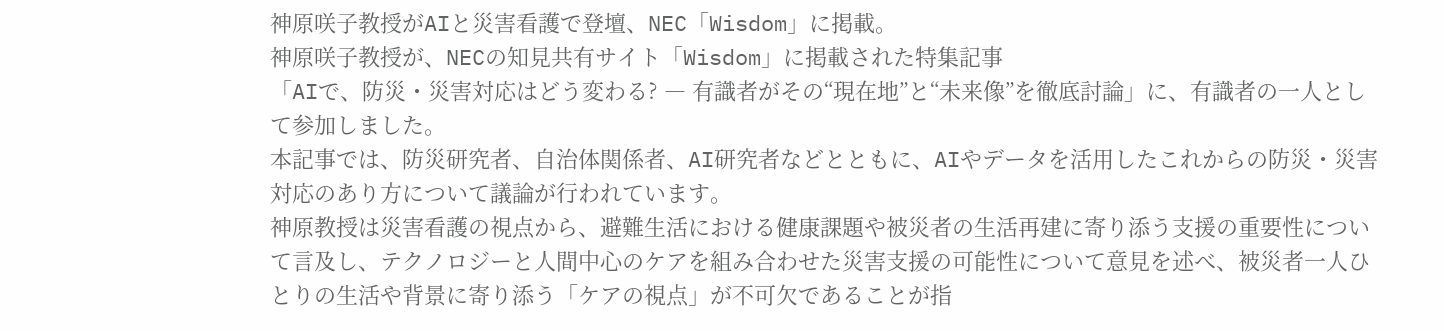神原咲子教授がAIと災害看護で登壇、NEC「Wisdom」に掲載。
神原咲子教授が、NECの知見共有サイト「Wisdom」に掲載された特集記事
「AIで、防災・災害対応はどう変わる? ― 有識者がその“現在地”と“未来像”を徹底討論」に、有識者の一人として参加しました。
本記事では、防災研究者、自治体関係者、AI研究者などとともに、AIやデータを活用したこれからの防災・災害対応のあり方について議論が行われています。
神原教授は災害看護の視点から、避難生活における健康課題や被災者の生活再建に寄り添う支援の重要性について言及し、テクノロジーと人間中心のケアを組み合わせた災害支援の可能性について意見を述べ、被災者一人ひとりの生活や背景に寄り添う「ケアの視点」が不可欠であることが指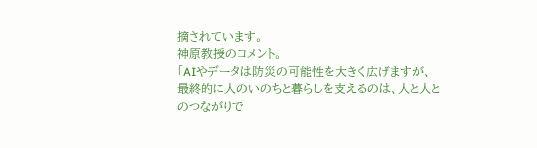摘されています。
神原教授のコメント。
「AIやデータは防災の可能性を大きく広げますが、最終的に人のいのちと暮らしを支えるのは、人と人とのつながりで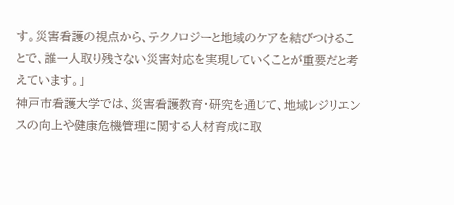す。災害看護の視点から、テクノロジーと地域のケアを結びつけることで、誰一人取り残さない災害対応を実現していくことが重要だと考えています。」
神戸市看護大学では、災害看護教育・研究を通じて、地域レジリエンスの向上や健康危機管理に関する人材育成に取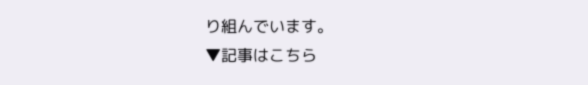り組んでいます。
▼記事はこちら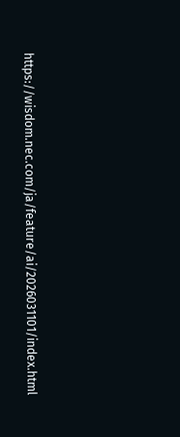https://wisdom.nec.com/ja/feature/ai/2026031101/index.html